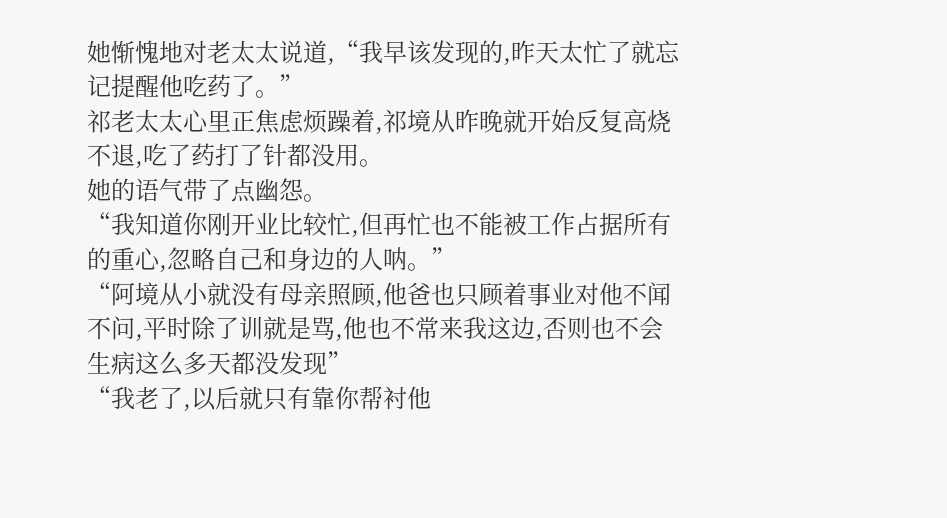她惭愧地对老太太说道,“我早该发现的,昨天太忙了就忘记提醒他吃药了。”
祁老太太心里正焦虑烦躁着,祁境从昨晚就开始反复高烧不退,吃了药打了针都没用。
她的语气带了点幽怨。
“我知道你刚开业比较忙,但再忙也不能被工作占据所有的重心,忽略自己和身边的人呐。”
“阿境从小就没有母亲照顾,他爸也只顾着事业对他不闻不问,平时除了训就是骂,他也不常来我这边,否则也不会生病这么多天都没发现”
“我老了,以后就只有靠你帮衬他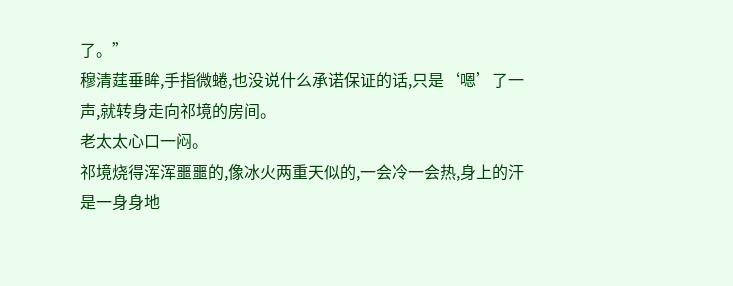了。”
穆清莛垂眸,手指微蜷,也没说什么承诺保证的话,只是‘嗯’了一声,就转身走向祁境的房间。
老太太心口一闷。
祁境烧得浑浑噩噩的,像冰火两重天似的,一会冷一会热,身上的汗是一身身地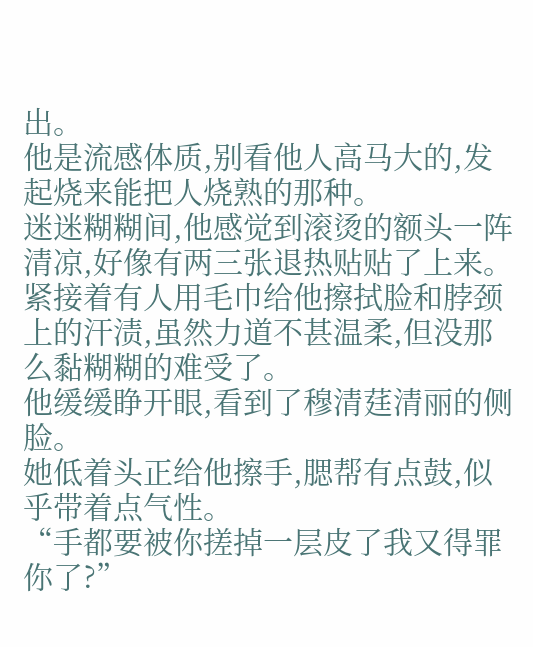出。
他是流感体质,别看他人高马大的,发起烧来能把人烧熟的那种。
迷迷糊糊间,他感觉到滚烫的额头一阵清凉,好像有两三张退热贴贴了上来。
紧接着有人用毛巾给他擦拭脸和脖颈上的汗渍,虽然力道不甚温柔,但没那么黏糊糊的难受了。
他缓缓睁开眼,看到了穆清莛清丽的侧脸。
她低着头正给他擦手,腮帮有点鼓,似乎带着点气性。
“手都要被你搓掉一层皮了我又得罪你了?”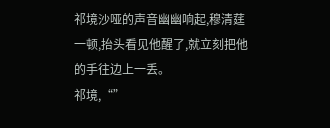祁境沙哑的声音幽幽响起,穆清莛一顿,抬头看见他醒了,就立刻把他的手往边上一丢。
祁境,“”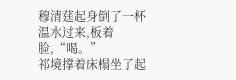穆清莛起身倒了一杯温水过来,板着脸,“喝。”
祁境撑着床榻坐了起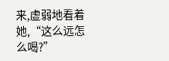来,虚弱地看着她,“这么远怎么喝?”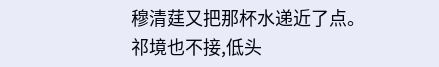穆清莛又把那杯水递近了点。
祁境也不接,低头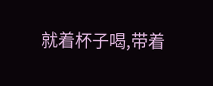就着杯子喝,带着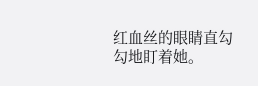红血丝的眼睛直勾勾地盯着她。